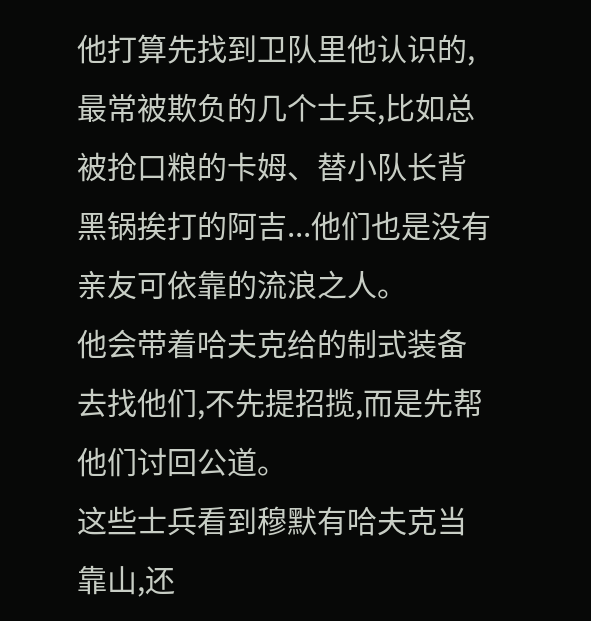他打算先找到卫队里他认识的,最常被欺负的几个士兵,比如总被抢口粮的卡姆、替小队长背黑锅挨打的阿吉...他们也是没有亲友可依靠的流浪之人。
他会带着哈夫克给的制式装备去找他们,不先提招揽,而是先帮他们讨回公道。
这些士兵看到穆默有哈夫克当靠山,还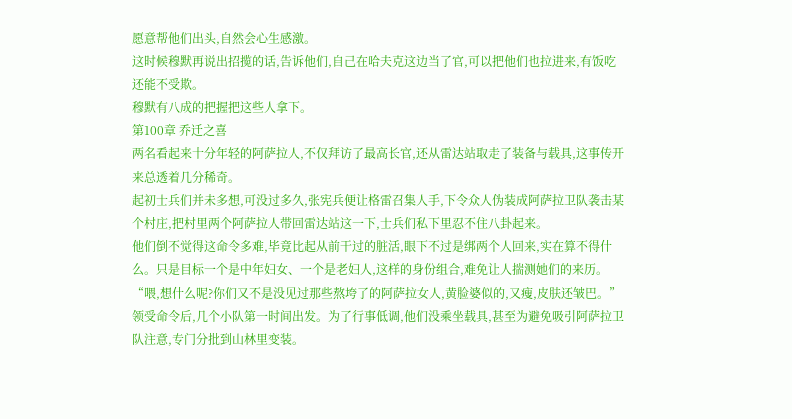愿意帮他们出头,自然会心生感激。
这时候穆默再说出招揽的话,告诉他们,自己在哈夫克这边当了官,可以把他们也拉进来,有饭吃还能不受欺。
穆默有八成的把握把这些人拿下。
第100章 乔迁之喜
两名看起来十分年轻的阿萨拉人,不仅拜访了最高长官,还从雷达站取走了装备与载具,这事传开来总透着几分稀奇。
起初士兵们并未多想,可没过多久,张宪兵便让格雷召集人手,下令众人伪装成阿萨拉卫队袭击某个村庄,把村里两个阿萨拉人带回雷达站这一下,士兵们私下里忍不住八卦起来。
他们倒不觉得这命令多难,毕竟比起从前干过的脏活,眼下不过是绑两个人回来,实在算不得什么。只是目标一个是中年妇女、一个是老妇人,这样的身份组合,难免让人揣测她们的来历。
“喂,想什么呢?你们又不是没见过那些熬垮了的阿萨拉女人,黄脸婆似的,又瘦,皮肤还皱巴。”
领受命令后,几个小队第一时间出发。为了行事低调,他们没乘坐载具,甚至为避免吸引阿萨拉卫队注意,专门分批到山林里变装。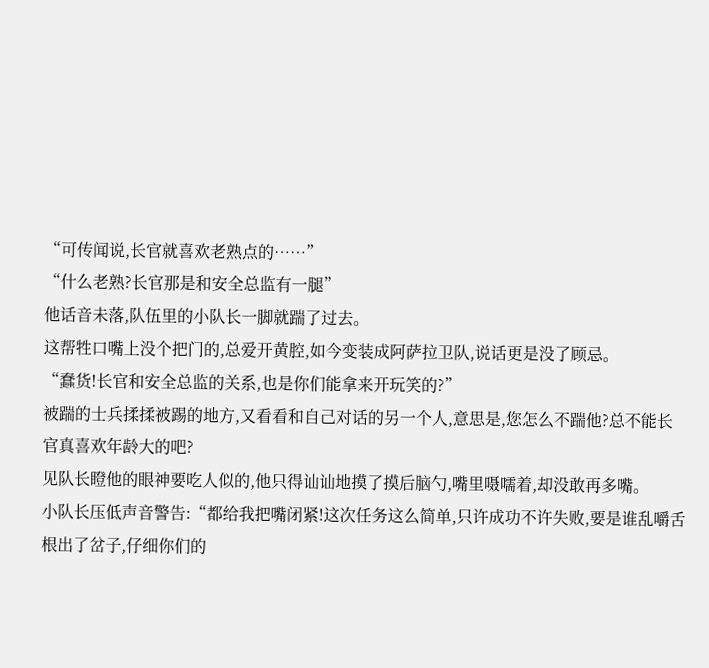“可传闻说,长官就喜欢老熟点的……”
“什么老熟?长官那是和安全总监有一腿”
他话音未落,队伍里的小队长一脚就踹了过去。
这帮牲口嘴上没个把门的,总爱开黄腔,如今变装成阿萨拉卫队,说话更是没了顾忌。
“蠢货!长官和安全总监的关系,也是你们能拿来开玩笑的?”
被踹的士兵揉揉被踢的地方,又看看和自己对话的另一个人,意思是,您怎么不踹他?总不能长官真喜欢年龄大的吧?
见队长瞪他的眼神要吃人似的,他只得讪讪地摸了摸后脑勺,嘴里嗫嚅着,却没敢再多嘴。
小队长压低声音警告:“都给我把嘴闭紧!这次任务这么简单,只许成功不许失败,要是谁乱嚼舌根出了岔子,仔细你们的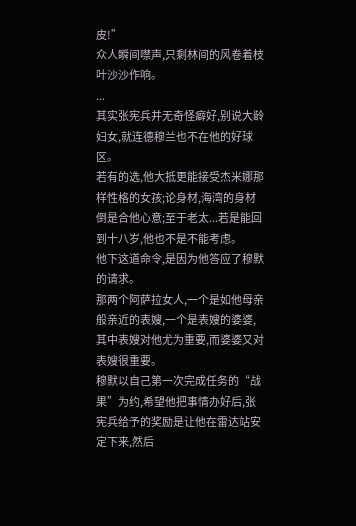皮!”
众人瞬间噤声,只剩林间的风卷着枝叶沙沙作响。
...
其实张宪兵并无奇怪癖好,别说大龄妇女,就连德穆兰也不在他的好球区。
若有的选,他大抵更能接受杰米娜那样性格的女孩;论身材,海湾的身材倒是合他心意;至于老太...若是能回到十八岁,他也不是不能考虑。
他下这道命令,是因为他答应了穆默的请求。
那两个阿萨拉女人,一个是如他母亲般亲近的表嫂,一个是表嫂的婆婆,其中表嫂对他尤为重要,而婆婆又对表嫂很重要。
穆默以自己第一次完成任务的“战果”为约,希望他把事情办好后,张宪兵给予的奖励是让他在雷达站安定下来,然后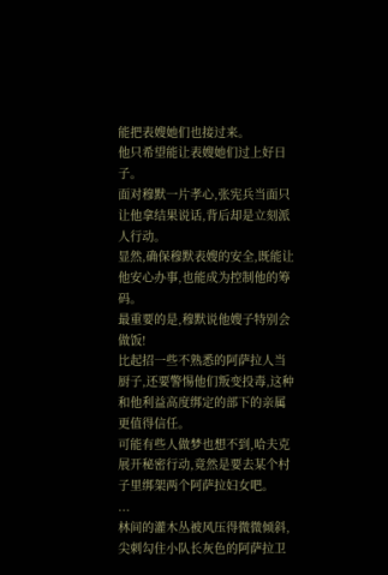能把表嫂她们也接过来。
他只希望能让表嫂她们过上好日子。
面对穆默一片孝心,张宪兵当面只让他拿结果说话,背后却是立刻派人行动。
显然,确保穆默表嫂的安全,既能让他安心办事,也能成为控制他的筹码。
最重要的是,穆默说他嫂子特别会做饭!
比起招一些不熟悉的阿萨拉人当厨子,还要警惕他们叛变投毒,这种和他利益高度绑定的部下的亲属更值得信任。
可能有些人做梦也想不到,哈夫克展开秘密行动,竟然是要去某个村子里绑架两个阿萨拉妇女吧。
...
林间的灌木丛被风压得微微倾斜,尖刺勾住小队长灰色的阿萨拉卫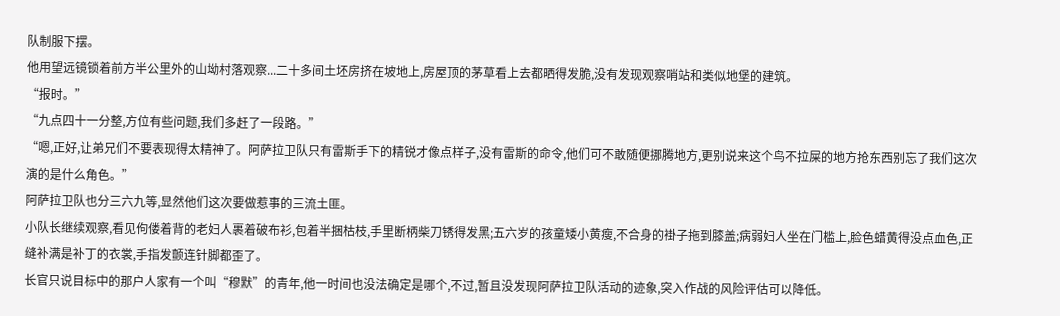队制服下摆。
他用望远镜锁着前方半公里外的山坳村落观察...二十多间土坯房挤在坡地上,房屋顶的茅草看上去都晒得发脆,没有发现观察哨站和类似地堡的建筑。
“报时。”
“九点四十一分整,方位有些问题,我们多赶了一段路。”
“嗯,正好,让弟兄们不要表现得太精神了。阿萨拉卫队只有雷斯手下的精锐才像点样子,没有雷斯的命令,他们可不敢随便挪腾地方,更别说来这个鸟不拉屎的地方抢东西别忘了我们这次演的是什么角色。”
阿萨拉卫队也分三六九等,显然他们这次要做惹事的三流土匪。
小队长继续观察,看见佝偻着背的老妇人裹着破布衫,包着半捆枯枝,手里断柄柴刀锈得发黑;五六岁的孩童矮小黄瘦,不合身的褂子拖到膝盖;病弱妇人坐在门槛上,脸色蜡黄得没点血色,正缝补满是补丁的衣裳,手指发颤连针脚都歪了。
长官只说目标中的那户人家有一个叫“穆默”的青年,他一时间也没法确定是哪个,不过,暂且没发现阿萨拉卫队活动的迹象,突入作战的风险评估可以降低。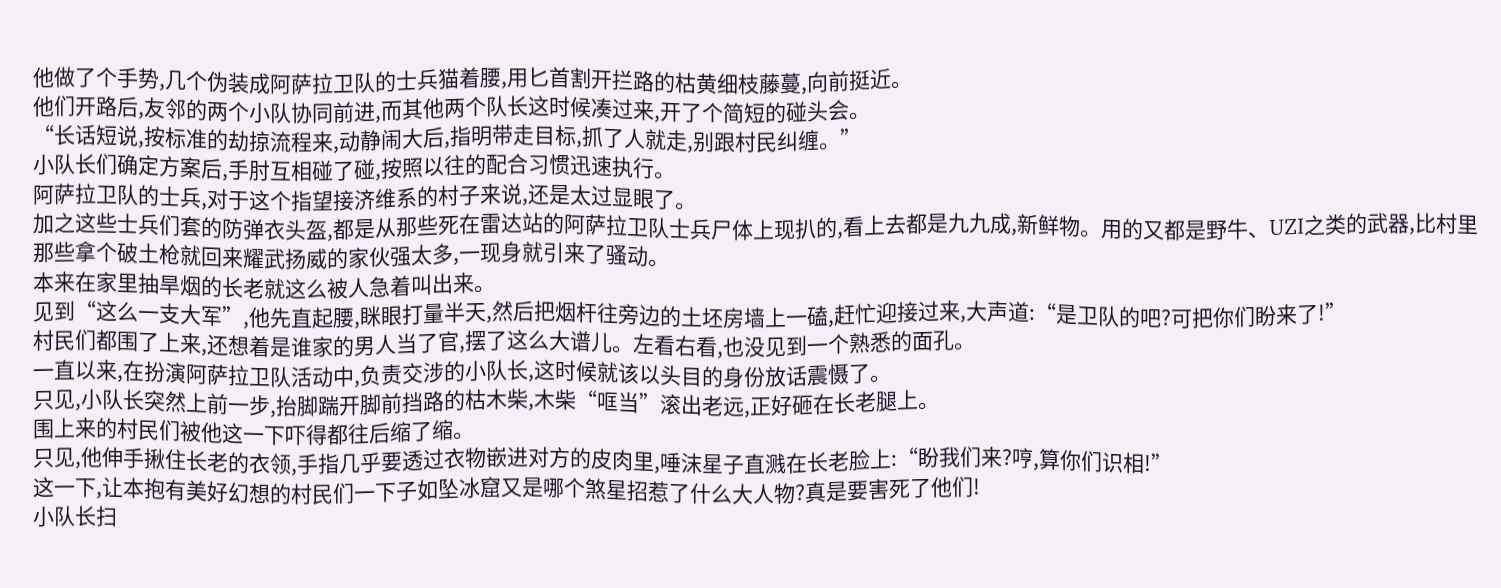他做了个手势,几个伪装成阿萨拉卫队的士兵猫着腰,用匕首割开拦路的枯黄细枝藤蔓,向前挺近。
他们开路后,友邻的两个小队协同前进,而其他两个队长这时候凑过来,开了个简短的碰头会。
“长话短说,按标准的劫掠流程来,动静闹大后,指明带走目标,抓了人就走,别跟村民纠缠。”
小队长们确定方案后,手肘互相碰了碰,按照以往的配合习惯迅速执行。
阿萨拉卫队的士兵,对于这个指望接济维系的村子来说,还是太过显眼了。
加之这些士兵们套的防弹衣头盔,都是从那些死在雷达站的阿萨拉卫队士兵尸体上现扒的,看上去都是九九成,新鲜物。用的又都是野牛、UZI之类的武器,比村里那些拿个破土枪就回来耀武扬威的家伙强太多,一现身就引来了骚动。
本来在家里抽旱烟的长老就这么被人急着叫出来。
见到“这么一支大军”,他先直起腰,眯眼打量半天,然后把烟杆往旁边的土坯房墙上一磕,赶忙迎接过来,大声道:“是卫队的吧?可把你们盼来了!”
村民们都围了上来,还想着是谁家的男人当了官,摆了这么大谱儿。左看右看,也没见到一个熟悉的面孔。
一直以来,在扮演阿萨拉卫队活动中,负责交涉的小队长,这时候就该以头目的身份放话震慑了。
只见,小队长突然上前一步,抬脚踹开脚前挡路的枯木柴,木柴“哐当”滚出老远,正好砸在长老腿上。
围上来的村民们被他这一下吓得都往后缩了缩。
只见,他伸手揪住长老的衣领,手指几乎要透过衣物嵌进对方的皮肉里,唾沫星子直溅在长老脸上:“盼我们来?哼,算你们识相!”
这一下,让本抱有美好幻想的村民们一下子如坠冰窟又是哪个煞星招惹了什么大人物?真是要害死了他们!
小队长扫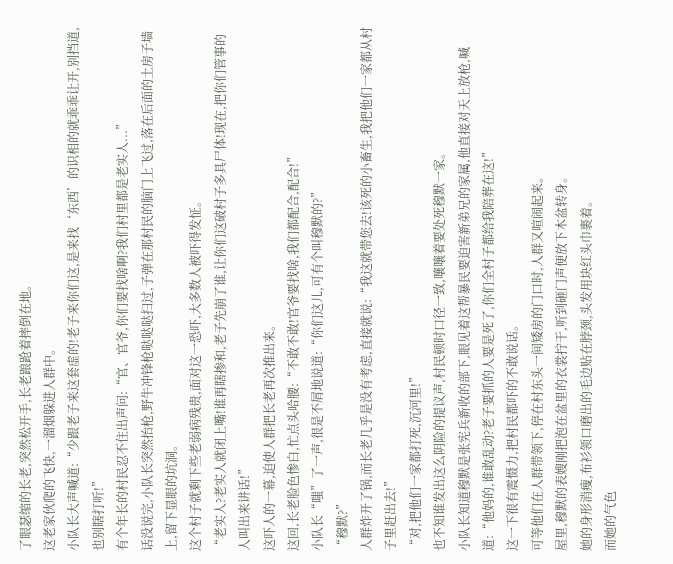了眼瑟缩的长老,突然松开手,长老踉跄着摔倒在地。
这老家伙爬的飞快,一溜烟躲进人群中。
小队长大声喊道:“少跟老子来这套虚的!老子来你们这,是来找‘东西’的识相的就乖乖让开,别挡道,也别瞎打听!”
有个年长的村民忍不住出声问:“官、官爷,你们要找啥啊?我们村里都是老实人...”
话没说完,小队长突然抬枪,野牛冲锋枪哒哒哒扫过,子弹在那村民的脑门上飞过,落在后面的土房子墙上,留下显眼的坑洞。
这个村子就剩下些老弱病残贵,面对这一恐吓,大多数人被吓得发怔。
“老实人?老实人就闭上嘴!谁再瞎掺和,老子先崩了谁,让你们这破村子多具尸体!现在,把你们管事的人叫出来讲话!”
这吓人的一幕,迫使人群把长老再次推出来。
这回,长老脸色惨白,忙点头哈腰:“不敢不敢!官爷要找啥,我们都配合,配合!”
小队长“嗤”了一声,很是不屑地说道:“你们这儿,可有个叫穆默的?”
“穆默?”
人群炸开了锅,而长老几乎是没有考虑,直接就说:“我这就带您去!该死的小畜生,我把他们一家都从村子里赶出去!”
“对,把他们一家都打死,沉河里!”
也不知谁发出这么阴险的提议声,村民顿时口径一致,嚷嚷着要处死穆默一家。
小队长知道穆默是张宪兵新收的部下,眼见着这帮暴民要迫害新弟兄的家属,他直接对天上放枪,喊道:“他妈的,谁敢乱动?老子要抓的人要是死了,你们全村子都给我陪葬在这!”
这一下很有震慑力,把村民都吓的不敢说话。
可等他们在人群带领下,停在村东头一间矮房的门口时,人群又喧闹起来。
屋里,穆默的表嫂刚把泡在盆里的衣裳拧干,听到砸门声便放下木盆转身。
她的身形消瘦,布衫领口磨出的毛边贴在脖颈,头发用块红头巾裹着。
而她的气色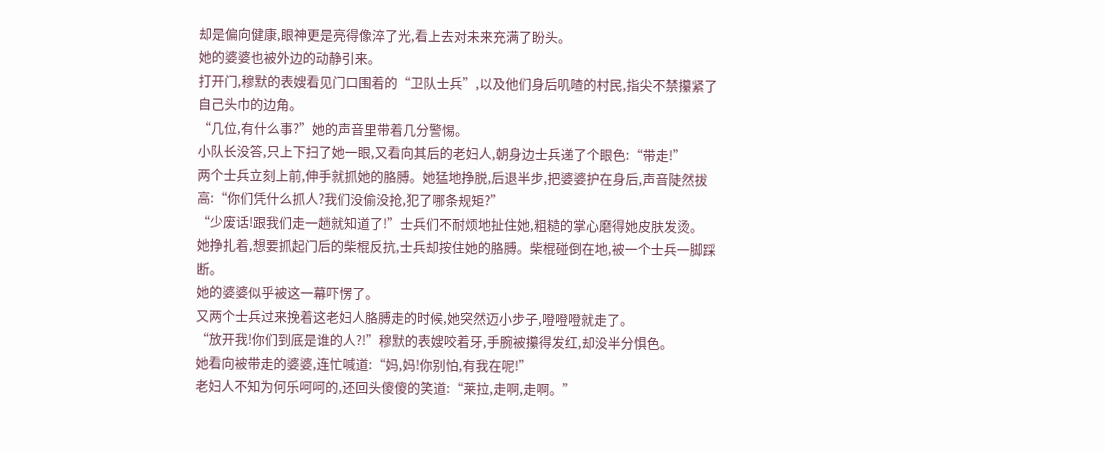却是偏向健康,眼神更是亮得像淬了光,看上去对未来充满了盼头。
她的婆婆也被外边的动静引来。
打开门,穆默的表嫂看见门口围着的“卫队士兵”,以及他们身后叽喳的村民,指尖不禁攥紧了自己头巾的边角。
“几位,有什么事?”她的声音里带着几分警惕。
小队长没答,只上下扫了她一眼,又看向其后的老妇人,朝身边士兵递了个眼色:“带走!”
两个士兵立刻上前,伸手就抓她的胳膊。她猛地挣脱,后退半步,把婆婆护在身后,声音陡然拔高:“你们凭什么抓人?我们没偷没抢,犯了哪条规矩?”
“少废话!跟我们走一趟就知道了!”士兵们不耐烦地扯住她,粗糙的掌心磨得她皮肤发烫。
她挣扎着,想要抓起门后的柴棍反抗,士兵却按住她的胳膊。柴棍碰倒在地,被一个士兵一脚踩断。
她的婆婆似乎被这一幕吓愣了。
又两个士兵过来挽着这老妇人胳膊走的时候,她突然迈小步子,噔噔噔就走了。
“放开我!你们到底是谁的人?!”穆默的表嫂咬着牙,手腕被攥得发红,却没半分惧色。
她看向被带走的婆婆,连忙喊道:“妈,妈!你别怕,有我在呢!”
老妇人不知为何乐呵呵的,还回头傻傻的笑道:“莱拉,走啊,走啊。”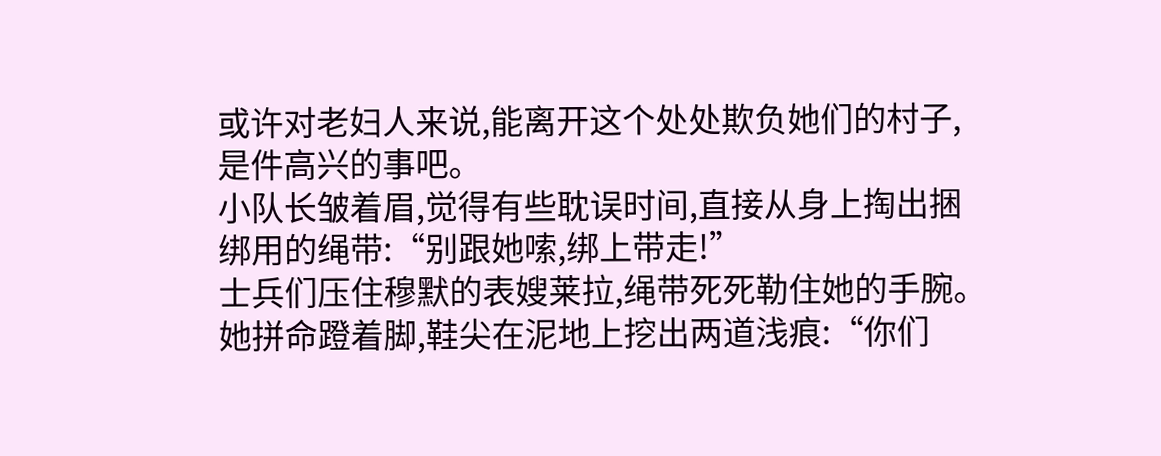或许对老妇人来说,能离开这个处处欺负她们的村子,是件高兴的事吧。
小队长皱着眉,觉得有些耽误时间,直接从身上掏出捆绑用的绳带:“别跟她嗦,绑上带走!”
士兵们压住穆默的表嫂莱拉,绳带死死勒住她的手腕。她拼命蹬着脚,鞋尖在泥地上挖出两道浅痕:“你们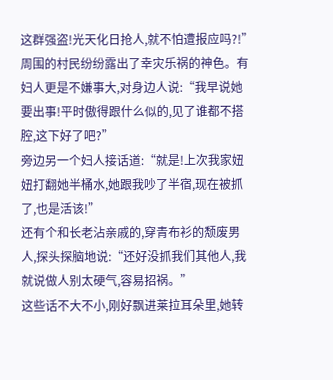这群强盗!光天化日抢人,就不怕遭报应吗?!”
周围的村民纷纷露出了幸灾乐祸的神色。有妇人更是不嫌事大,对身边人说:“我早说她要出事!平时傲得跟什么似的,见了谁都不搭腔,这下好了吧?”
旁边另一个妇人接话道:“就是!上次我家妞妞打翻她半桶水,她跟我吵了半宿,现在被抓了,也是活该!”
还有个和长老沾亲戚的,穿青布衫的颓废男人,探头探脑地说:“还好没抓我们其他人,我就说做人别太硬气,容易招祸。”
这些话不大不小,刚好飘进莱拉耳朵里,她转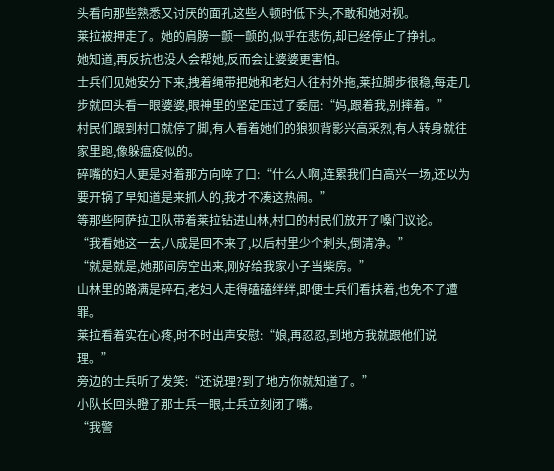头看向那些熟悉又讨厌的面孔这些人顿时低下头,不敢和她对视。
莱拉被押走了。她的肩膀一颤一颤的,似乎在悲伤,却已经停止了挣扎。
她知道,再反抗也没人会帮她,反而会让婆婆更害怕。
士兵们见她安分下来,拽着绳带把她和老妇人往村外拖,莱拉脚步很稳,每走几步就回头看一眼婆婆,眼神里的坚定压过了委屈:“妈,跟着我,别摔着。”
村民们跟到村口就停了脚,有人看着她们的狼狈背影兴高采烈,有人转身就往家里跑,像躲瘟疫似的。
碎嘴的妇人更是对着那方向啐了口:“什么人啊,连累我们白高兴一场,还以为要开锅了早知道是来抓人的,我才不凑这热闹。”
等那些阿萨拉卫队带着莱拉钻进山林,村口的村民们放开了嗓门议论。
“我看她这一去,八成是回不来了,以后村里少个刺头,倒清净。”
“就是就是,她那间房空出来,刚好给我家小子当柴房。”
山林里的路满是碎石,老妇人走得磕磕绊绊,即便士兵们看扶着,也免不了遭罪。
莱拉看着实在心疼,时不时出声安慰:“娘,再忍忍,到地方我就跟他们说理。”
旁边的士兵听了发笑:“还说理?到了地方你就知道了。”
小队长回头瞪了那士兵一眼,士兵立刻闭了嘴。
“我警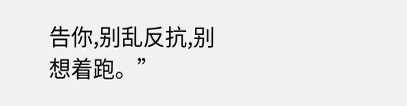告你,别乱反抗,别想着跑。”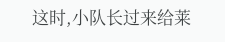这时,小队长过来给莱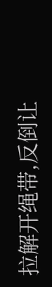拉解开绳带,反倒让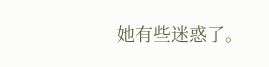她有些迷惑了。